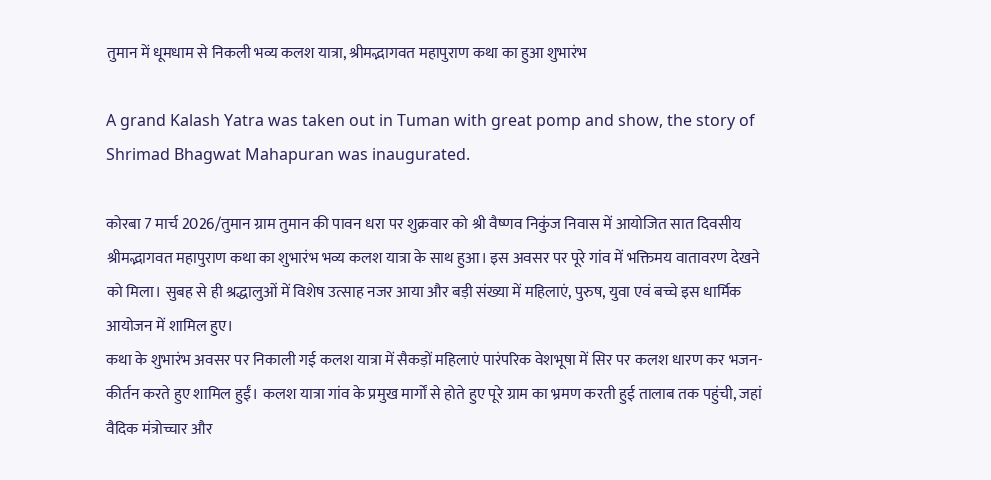तुमान में धूमधाम से निकली भव्य कलश यात्रा, श्रीमद्भागवत महापुराण कथा का हुआ शुभारंभ

A grand Kalash Yatra was taken out in Tuman with great pomp and show, the story of Shrimad Bhagwat Mahapuran was inaugurated.

कोरबा 7 मार्च 2026/तुमान ग्राम तुमान की पावन धरा पर शुक्रवार को श्री वैष्णव निकुंज निवास में आयोजित सात दिवसीय श्रीमद्भागवत महापुराण कथा का शुभारंभ भव्य कलश यात्रा के साथ हुआ। इस अवसर पर पूरे गांव में भक्तिमय वातावरण देखने को मिला। सुबह से ही श्रद्धालुओं में विशेष उत्साह नजर आया और बड़ी संख्या में महिलाएं, पुरुष, युवा एवं बच्चे इस धार्मिक आयोजन में शामिल हुए।
कथा के शुभारंभ अवसर पर निकाली गई कलश यात्रा में सैकड़ों महिलाएं पारंपरिक वेशभूषा में सिर पर कलश धारण कर भजन-कीर्तन करते हुए शामिल हुईं। कलश यात्रा गांव के प्रमुख मार्गों से होते हुए पूरे ग्राम का भ्रमण करती हुई तालाब तक पहुंची, जहां वैदिक मंत्रोच्चार और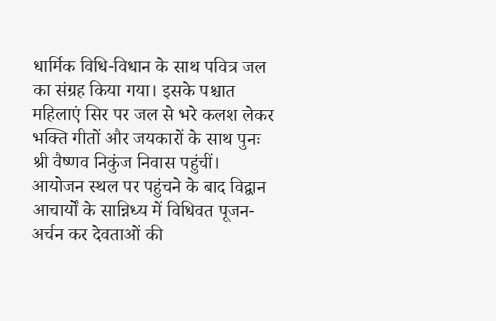धार्मिक विधि-विधान के साथ पवित्र जल का संग्रह किया गया। इसके पश्चात महिलाएं सिर पर जल से भरे कलश लेकर भक्ति गीतों और जयकारों के साथ पुनः श्री वैष्णव निकुंज निवास पहुंचीं।
आयोजन स्थल पर पहुंचने के बाद विद्वान आचार्यों के सान्निध्य में विधिवत पूजन-अर्चन कर देवताओं की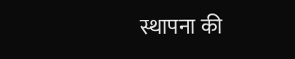स्थापना की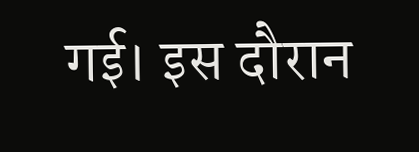गई। इस दौरान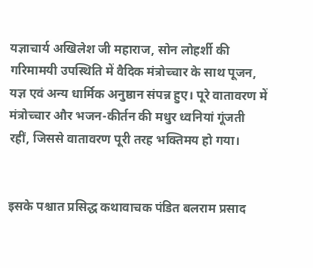यज्ञाचार्य अखिलेश जी महाराज, सोन लोहर्शी की गरिमामयी उपस्थिति में वैदिक मंत्रोच्चार के साथ पूजन, यज्ञ एवं अन्य धार्मिक अनुष्ठान संपन्न हुए। पूरे वातावरण में मंत्रोच्चार और भजन-कीर्तन की मधुर ध्वनियां गूंजती रहीं, जिससे वातावरण पूरी तरह भक्तिमय हो गया।


इसके पश्चात प्रसिद्ध कथावाचक पंडित बलराम प्रसाद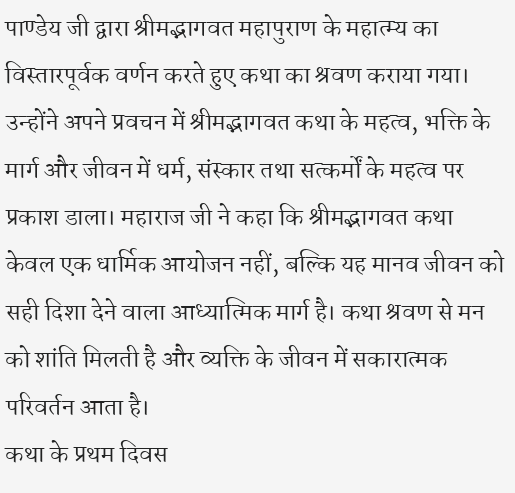पाण्डेय जी द्वारा श्रीमद्भागवत महापुराण के महात्म्य का विस्तारपूर्वक वर्णन करते हुए कथा का श्रवण कराया गया। उन्होंने अपने प्रवचन में श्रीमद्भागवत कथा के महत्व, भक्ति के मार्ग और जीवन में धर्म, संस्कार तथा सत्कर्मों के महत्व पर प्रकाश डाला। महाराज जी ने कहा कि श्रीमद्भागवत कथा केवल एक धार्मिक आयोजन नहीं, बल्कि यह मानव जीवन को सही दिशा देने वाला आध्यात्मिक मार्ग है। कथा श्रवण से मन को शांति मिलती है और व्यक्ति के जीवन में सकारात्मक परिवर्तन आता है।
कथा के प्रथम दिवस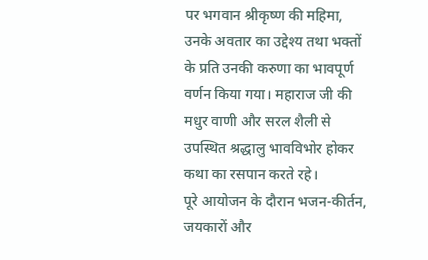पर भगवान श्रीकृष्ण की महिमा, उनके अवतार का उद्देश्य तथा भक्तों के प्रति उनकी करुणा का भावपूर्ण वर्णन किया गया। महाराज जी की मधुर वाणी और सरल शैली से उपस्थित श्रद्धालु भावविभोर होकर कथा का रसपान करते रहे।
पूरे आयोजन के दौरान भजन-कीर्तन, जयकारों और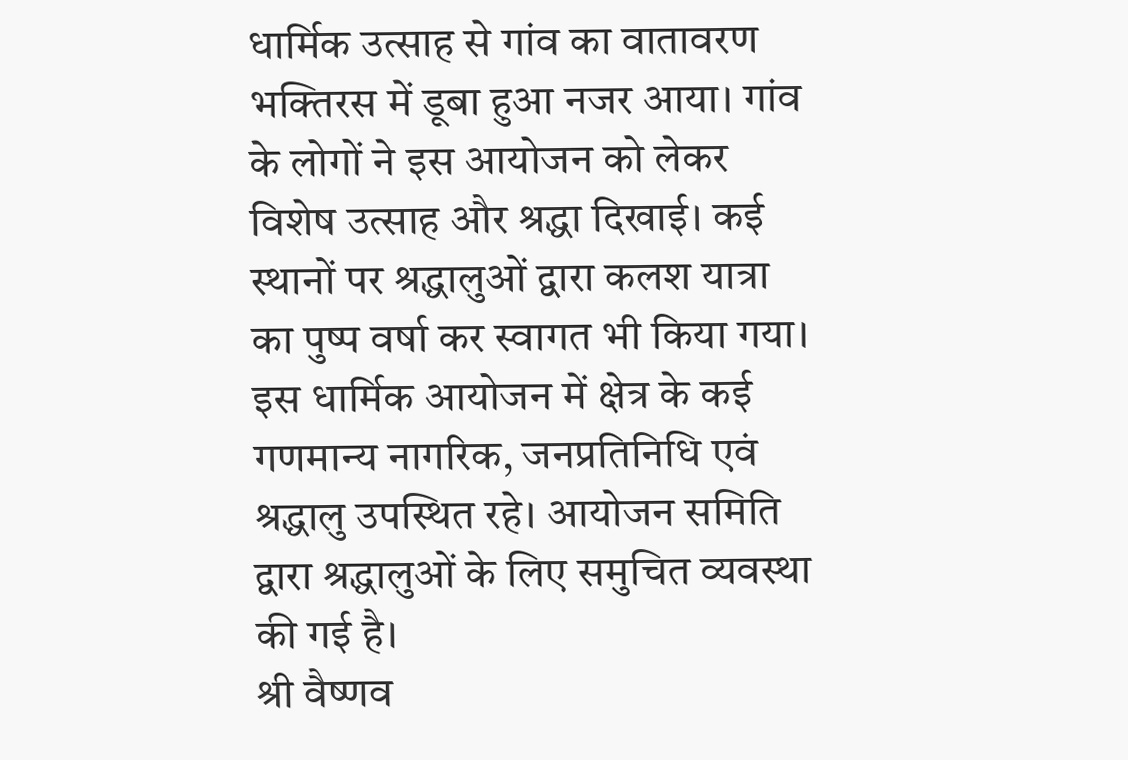धार्मिक उत्साह से गांव का वातावरण भक्तिरस में डूबा हुआ नजर आया। गांव के लोगों ने इस आयोजन को लेकर विशेष उत्साह और श्रद्धा दिखाई। कई स्थानों पर श्रद्धालुओं द्वारा कलश यात्रा का पुष्प वर्षा कर स्वागत भी किया गया।
इस धार्मिक आयोजन में क्षेत्र के कई गणमान्य नागरिक, जनप्रतिनिधि एवं श्रद्धालु उपस्थित रहे। आयोजन समिति द्वारा श्रद्धालुओं के लिए समुचित व्यवस्था की गई है।
श्री वैष्णव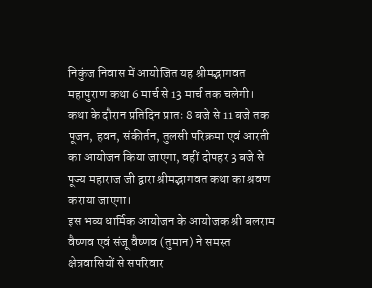निकुंज निवास में आयोजित यह श्रीमद्भागवत महापुराण कथा 6 मार्च से 13 मार्च तक चलेगी। कथा के दौरान प्रतिदिन प्रातः 8 बजे से 11 बजे तक पूजन, हवन, संकीर्तन, तुलसी परिक्रमा एवं आरती का आयोजन किया जाएगा, वहीं दोपहर 3 बजे से पूज्य महाराज जी द्वारा श्रीमद्भागवत कथा का श्रवण कराया जाएगा।
इस भव्य धार्मिक आयोजन के आयोजक श्री बलराम वैष्णव एवं संजू वैष्णव (तुमान) ने समस्त क्षेत्रवासियों से सपरिवार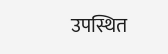उपस्थित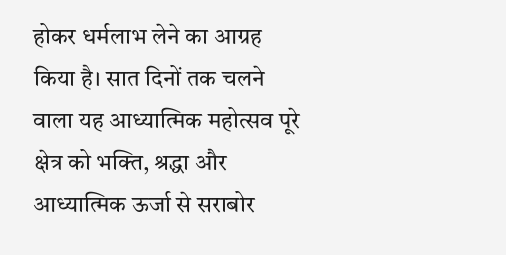होकर धर्मलाभ लेने का आग्रह किया है। सात दिनों तक चलने वाला यह आध्यात्मिक महोत्सव पूरे क्षेत्र को भक्ति, श्रद्धा और आध्यात्मिक ऊर्जा से सराबोर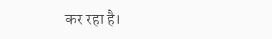कर रहा है।